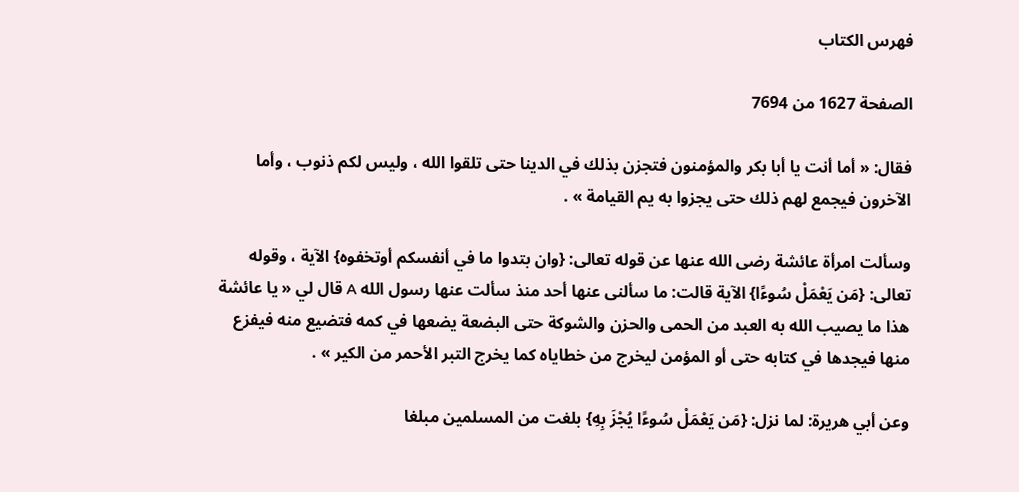فهرس الكتاب

الصفحة 1627 من 7694

فقال: « أما أنت يا أبا بكر والمؤمنون فتجزن بذلك في الدينا حتى تلقوا الله ، وليس لكم ذنوب ، وأما الآخرون فيجمع لهم ذلك حتى يجزوا به يم القيامة » .

وسألت امرأة عائشة رضى الله عنها عن قوله تعالى: {وان بتدوا ما في أنفسكم أوتخفوه} الآية ، وقوله تعالى: {مَن يَعْمَلْ سُوءًا} الآية قالت: ما سألنى عنها أحد منذ سألت عنها رسول الله A قال لي « يا عائشة هذا ما يصيب الله به العبد من الحمى والحزن والشوكة حتى البضعة يضعها في كمه فتضيع منه فيفزع منها فيجدها في كتابه حتى أو المؤمن ليخرج من خطاياه كما يخرج التبر الأحمر من الكير » .

وعن أبي هريرة: لما نزل: {مَن يَعْمَلْ سُوءًا يُجْزَ بِهِ} بلغت من المسلمين مبلغا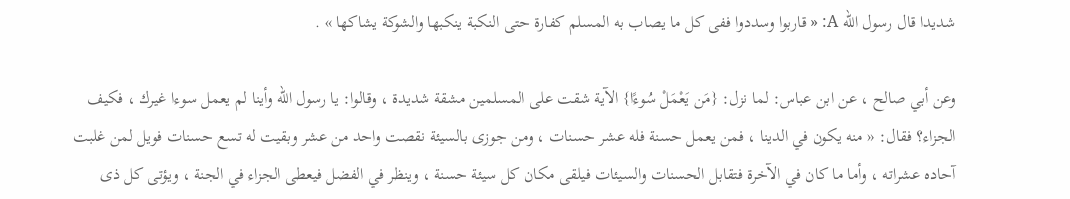شديدا قال رسول الله A: « قاربوا وسددوا ففى كل ما يصاب به المسلم كفارة حتى النكبة ينكبها والشوكة يشاكها » .

وعن أبي صالح ، عن ابن عباس: لما نزل: {مَن يَعْمَلْ سُوءًا} الآية شقت على المسلمين مشقة شديدة ، وقالوا: يا رسول الله وأينا لم يعمل سوءا غيرك ، فكيف الجزاء؟ فقال: « منه يكون في الدينا ، فمن يعمل حسنة فله عشر حسنات ، ومن جوزى بالسيئة نقصت واحد من عشر وبقيت له تسع حسنات فويل لمن غلبت آحاده عشراته ، وأما ما كان في الآخرة فتقابل الحسنات والسيئات فيلقى مكان كل سيئة حسنة ، وينظر في الفضل فيعطى الجزاء في الجنة ، ويؤتى كل ذى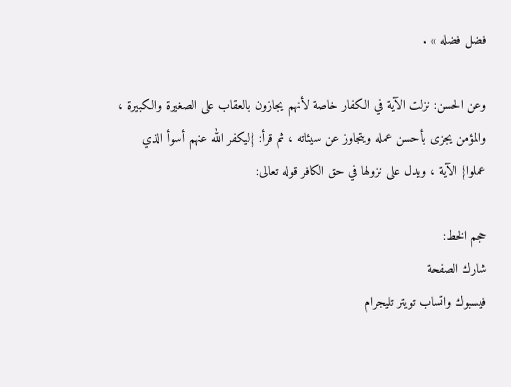فضل فضله » .

وعن الحسن: نزلت الآية في الكفار خاصة لأنهم يجازون بالعقاب على الصغيرة والكبيرة ، والمؤمن يجزى بأحسن عمله ويتجاوز عن سيئاته ، ثم قرأ: {ليكفر الله عنهم أسوأ الذي عملوا} الآية ، ويدل على نزولها في حق الكافر قوله تعالى:

حجم الخط:
شارك الصفحة
فيسبوك واتساب تويتر تليجرام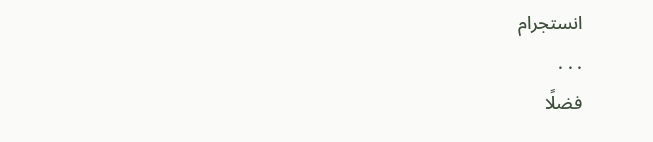انستجرام
. . .
فضلًا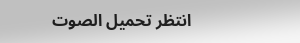انتظر تحميل الصوت